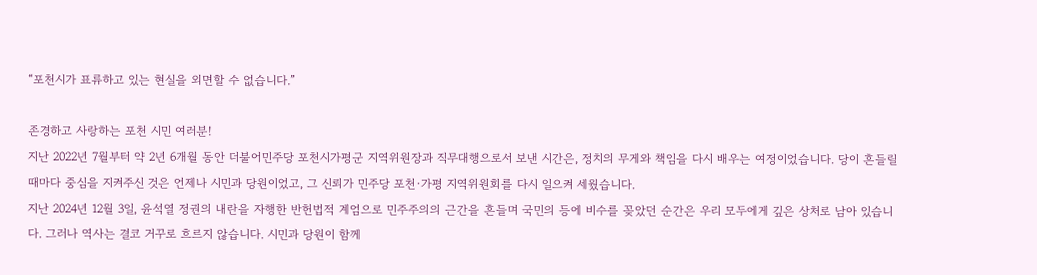“포천시가 표류하고 있는 현실을 외면할 수 없습니다.”

존경하고 사랑하는 포천 시민 여러분!
지난 2022년 7월부터 약 2년 6개월 동안 더불어민주당 포천시가평군 지역위원장과 직무대행으로서 보낸 시간은, 정치의 무게와 책임을 다시 배우는 여정이었습니다. 당이 흔들릴 때마다 중심을 지켜주신 것은 언제나 시민과 당원이었고, 그 신뢰가 민주당 포천·가평 지역위원회를 다시 일으켜 세웠습니다.
지난 2024년 12월 3일, 윤석열 정권의 내란을 자행한 반헌법적 계엄으로 민주주의의 근간을 흔들며 국민의 등에 비수를 꽂았던 순간은 우리 모두에게 깊은 상처로 남아 있습니다. 그러나 역사는 결코 거꾸로 흐르지 않습니다. 시민과 당원이 함께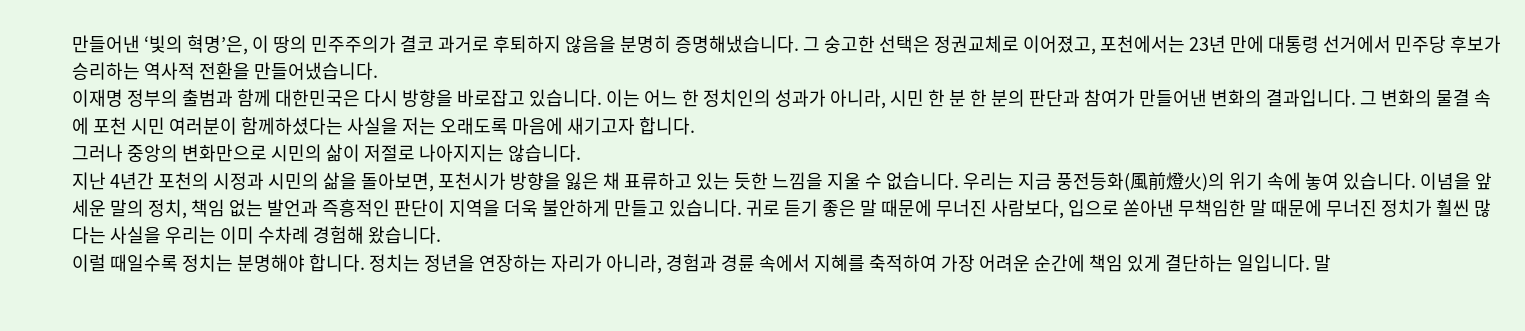만들어낸 ‘빛의 혁명’은, 이 땅의 민주주의가 결코 과거로 후퇴하지 않음을 분명히 증명해냈습니다. 그 숭고한 선택은 정권교체로 이어졌고, 포천에서는 23년 만에 대통령 선거에서 민주당 후보가 승리하는 역사적 전환을 만들어냈습니다.
이재명 정부의 출범과 함께 대한민국은 다시 방향을 바로잡고 있습니다. 이는 어느 한 정치인의 성과가 아니라, 시민 한 분 한 분의 판단과 참여가 만들어낸 변화의 결과입니다. 그 변화의 물결 속에 포천 시민 여러분이 함께하셨다는 사실을 저는 오래도록 마음에 새기고자 합니다.
그러나 중앙의 변화만으로 시민의 삶이 저절로 나아지지는 않습니다.
지난 4년간 포천의 시정과 시민의 삶을 돌아보면, 포천시가 방향을 잃은 채 표류하고 있는 듯한 느낌을 지울 수 없습니다. 우리는 지금 풍전등화(風前燈火)의 위기 속에 놓여 있습니다. 이념을 앞세운 말의 정치, 책임 없는 발언과 즉흥적인 판단이 지역을 더욱 불안하게 만들고 있습니다. 귀로 듣기 좋은 말 때문에 무너진 사람보다, 입으로 쏟아낸 무책임한 말 때문에 무너진 정치가 훨씬 많다는 사실을 우리는 이미 수차례 경험해 왔습니다.
이럴 때일수록 정치는 분명해야 합니다. 정치는 정년을 연장하는 자리가 아니라, 경험과 경륜 속에서 지혜를 축적하여 가장 어려운 순간에 책임 있게 결단하는 일입니다. 말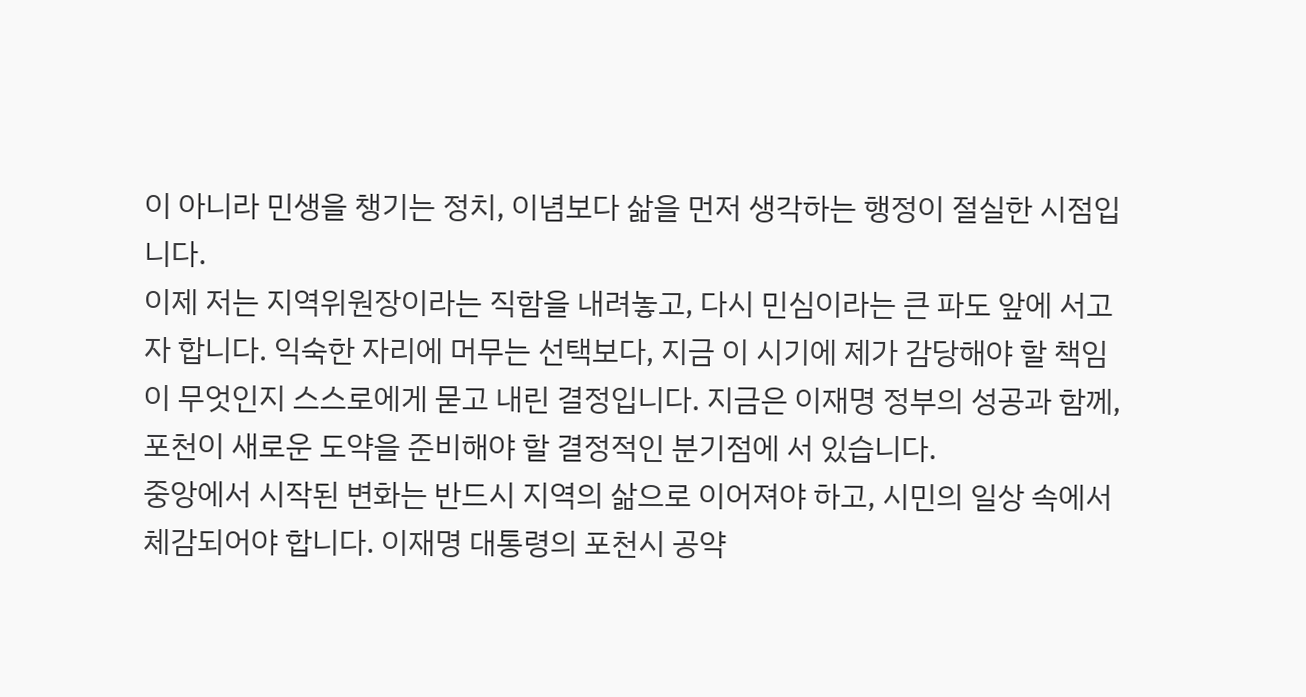이 아니라 민생을 챙기는 정치, 이념보다 삶을 먼저 생각하는 행정이 절실한 시점입니다.
이제 저는 지역위원장이라는 직함을 내려놓고, 다시 민심이라는 큰 파도 앞에 서고자 합니다. 익숙한 자리에 머무는 선택보다, 지금 이 시기에 제가 감당해야 할 책임이 무엇인지 스스로에게 묻고 내린 결정입니다. 지금은 이재명 정부의 성공과 함께, 포천이 새로운 도약을 준비해야 할 결정적인 분기점에 서 있습니다.
중앙에서 시작된 변화는 반드시 지역의 삶으로 이어져야 하고, 시민의 일상 속에서 체감되어야 합니다. 이재명 대통령의 포천시 공약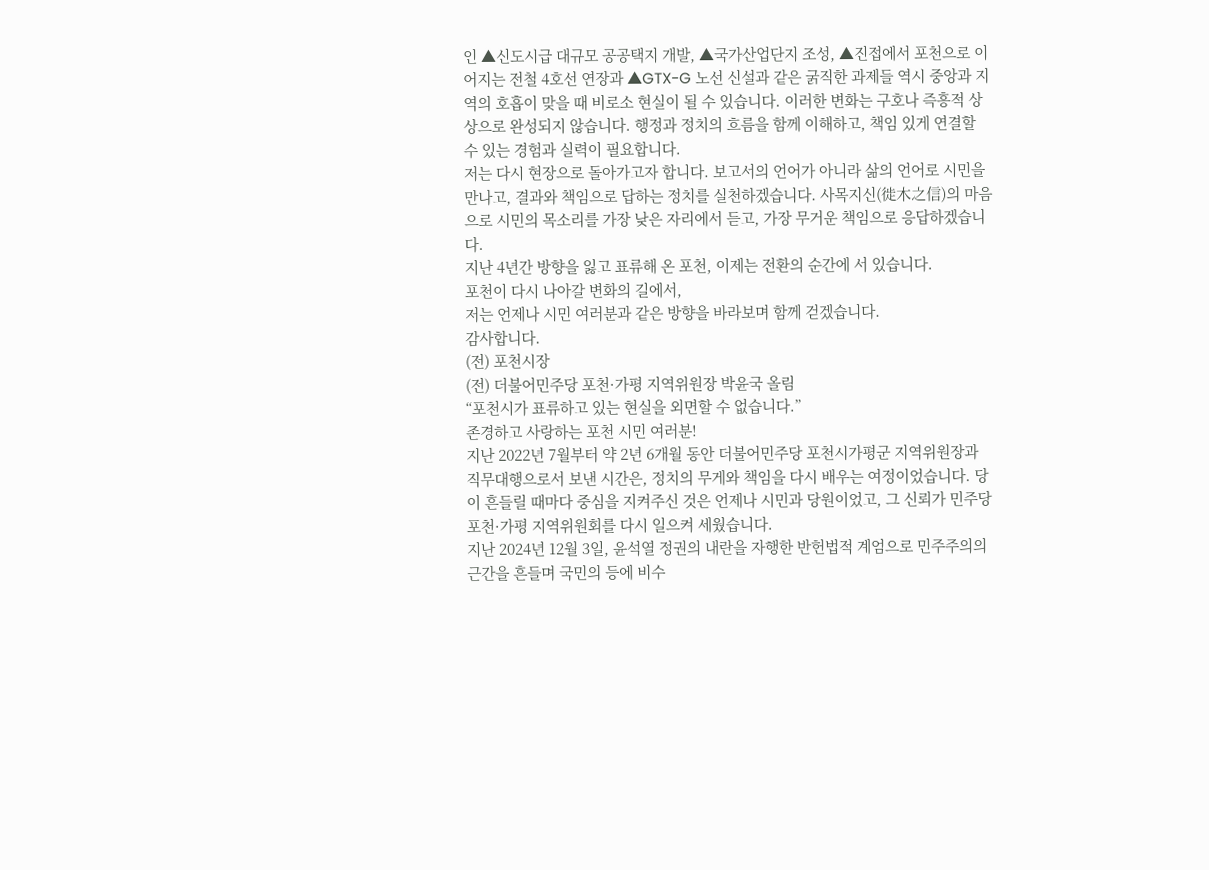인 ▲신도시급 대규모 공공택지 개발, ▲국가산업단지 조성, ▲진접에서 포천으로 이어지는 전철 4호선 연장과 ▲GTX-G 노선 신설과 같은 굵직한 과제들 역시 중앙과 지역의 호흡이 맞을 때 비로소 현실이 될 수 있습니다. 이러한 변화는 구호나 즉흥적 상상으로 완성되지 않습니다. 행정과 정치의 흐름을 함께 이해하고, 책임 있게 연결할 수 있는 경험과 실력이 필요합니다.
저는 다시 현장으로 돌아가고자 합니다. 보고서의 언어가 아니라 삶의 언어로 시민을 만나고, 결과와 책임으로 답하는 정치를 실천하겠습니다. 사목지신(徙木之信)의 마음으로 시민의 목소리를 가장 낮은 자리에서 듣고, 가장 무거운 책임으로 응답하겠습니다.
지난 4년간 방향을 잃고 표류해 온 포천, 이제는 전환의 순간에 서 있습니다.
포천이 다시 나아갈 변화의 길에서,
저는 언제나 시민 여러분과 같은 방향을 바라보며 함께 걷겠습니다.
감사합니다.
(전) 포천시장
(전) 더불어민주당 포천·가평 지역위원장 박윤국 올림
“포천시가 표류하고 있는 현실을 외면할 수 없습니다.”
존경하고 사랑하는 포천 시민 여러분!
지난 2022년 7월부터 약 2년 6개월 동안 더불어민주당 포천시가평군 지역위원장과 직무대행으로서 보낸 시간은, 정치의 무게와 책임을 다시 배우는 여정이었습니다. 당이 흔들릴 때마다 중심을 지켜주신 것은 언제나 시민과 당원이었고, 그 신뢰가 민주당 포천·가평 지역위원회를 다시 일으켜 세웠습니다.
지난 2024년 12월 3일, 윤석열 정권의 내란을 자행한 반헌법적 계엄으로 민주주의의 근간을 흔들며 국민의 등에 비수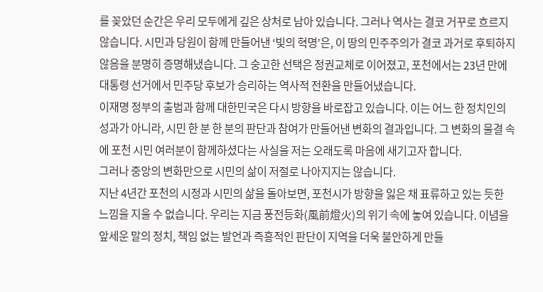를 꽂았던 순간은 우리 모두에게 깊은 상처로 남아 있습니다. 그러나 역사는 결코 거꾸로 흐르지 않습니다. 시민과 당원이 함께 만들어낸 ‘빛의 혁명’은, 이 땅의 민주주의가 결코 과거로 후퇴하지 않음을 분명히 증명해냈습니다. 그 숭고한 선택은 정권교체로 이어졌고, 포천에서는 23년 만에 대통령 선거에서 민주당 후보가 승리하는 역사적 전환을 만들어냈습니다.
이재명 정부의 출범과 함께 대한민국은 다시 방향을 바로잡고 있습니다. 이는 어느 한 정치인의 성과가 아니라, 시민 한 분 한 분의 판단과 참여가 만들어낸 변화의 결과입니다. 그 변화의 물결 속에 포천 시민 여러분이 함께하셨다는 사실을 저는 오래도록 마음에 새기고자 합니다.
그러나 중앙의 변화만으로 시민의 삶이 저절로 나아지지는 않습니다.
지난 4년간 포천의 시정과 시민의 삶을 돌아보면, 포천시가 방향을 잃은 채 표류하고 있는 듯한 느낌을 지울 수 없습니다. 우리는 지금 풍전등화(風前燈火)의 위기 속에 놓여 있습니다. 이념을 앞세운 말의 정치, 책임 없는 발언과 즉흥적인 판단이 지역을 더욱 불안하게 만들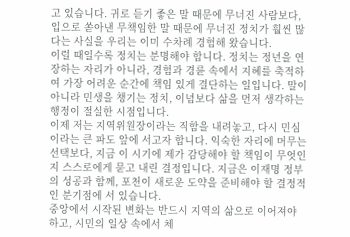고 있습니다. 귀로 듣기 좋은 말 때문에 무너진 사람보다, 입으로 쏟아낸 무책임한 말 때문에 무너진 정치가 훨씬 많다는 사실을 우리는 이미 수차례 경험해 왔습니다.
이럴 때일수록 정치는 분명해야 합니다. 정치는 정년을 연장하는 자리가 아니라, 경험과 경륜 속에서 지혜를 축적하여 가장 어려운 순간에 책임 있게 결단하는 일입니다. 말이 아니라 민생을 챙기는 정치, 이념보다 삶을 먼저 생각하는 행정이 절실한 시점입니다.
이제 저는 지역위원장이라는 직함을 내려놓고, 다시 민심이라는 큰 파도 앞에 서고자 합니다. 익숙한 자리에 머무는 선택보다, 지금 이 시기에 제가 감당해야 할 책임이 무엇인지 스스로에게 묻고 내린 결정입니다. 지금은 이재명 정부의 성공과 함께, 포천이 새로운 도약을 준비해야 할 결정적인 분기점에 서 있습니다.
중앙에서 시작된 변화는 반드시 지역의 삶으로 이어져야 하고, 시민의 일상 속에서 체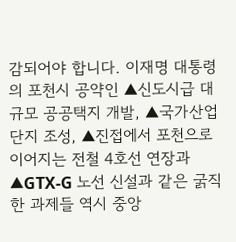감되어야 합니다. 이재명 대통령의 포천시 공약인 ▲신도시급 대규모 공공택지 개발, ▲국가산업단지 조성, ▲진접에서 포천으로 이어지는 전철 4호선 연장과 ▲GTX-G 노선 신설과 같은 굵직한 과제들 역시 중앙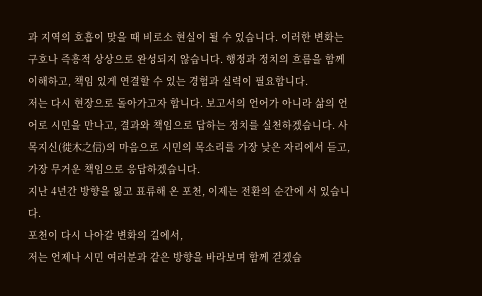과 지역의 호흡이 맞을 때 비로소 현실이 될 수 있습니다. 이러한 변화는 구호나 즉흥적 상상으로 완성되지 않습니다. 행정과 정치의 흐름을 함께 이해하고, 책임 있게 연결할 수 있는 경험과 실력이 필요합니다.
저는 다시 현장으로 돌아가고자 합니다. 보고서의 언어가 아니라 삶의 언어로 시민을 만나고, 결과와 책임으로 답하는 정치를 실천하겠습니다. 사목지신(徙木之信)의 마음으로 시민의 목소리를 가장 낮은 자리에서 듣고, 가장 무거운 책임으로 응답하겠습니다.
지난 4년간 방향을 잃고 표류해 온 포천, 이제는 전환의 순간에 서 있습니다.
포천이 다시 나아갈 변화의 길에서,
저는 언제나 시민 여러분과 같은 방향을 바라보며 함께 걷겠습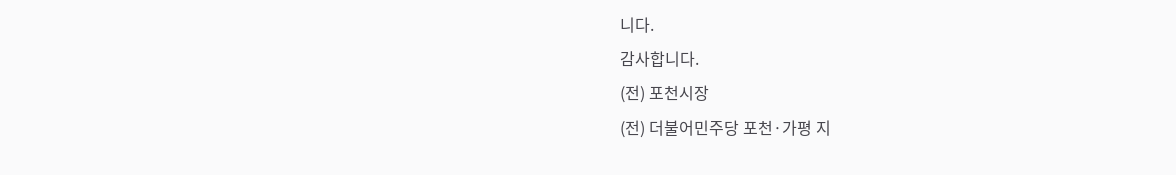니다.
감사합니다.
(전) 포천시장
(전) 더불어민주당 포천·가평 지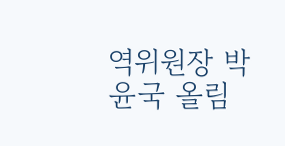역위원장 박윤국 올림